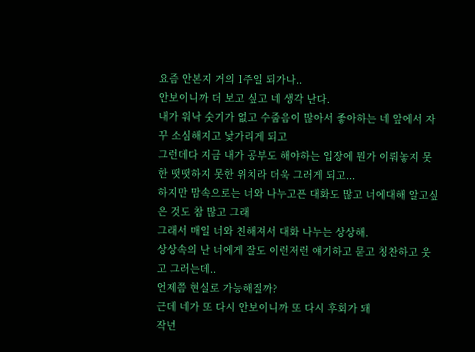요즘 안본지 거의 1주일 되가나..
안보이니까 더 보고 싶고 네 생각 난다.
내가 워낙 숫기가 없고 수줍음이 많아서 좋아하는 네 앞에서 자꾸 소심해지고 낯가리게 되고
그런데다 지금 내가 공부도 해야하는 입장에 뭔가 이뤄놓지 못한 떳떳하지 못한 위치라 더욱 그러게 되고...
하지만 맘속으로는 너와 나누고픈 대화도 많고 너에대해 알고싶은 것도 참 많고 그래
그래서 매일 너와 친해져서 대화 나누는 상상해.
상상속의 난 너에게 잘도 이런저런 얘기하고 묻고 칭찬하고 웃고 그러는데..
언제쯤 현실로 가능해질까?
근데 네가 또 다시 안보이니까 또 다시 후회가 돼
작년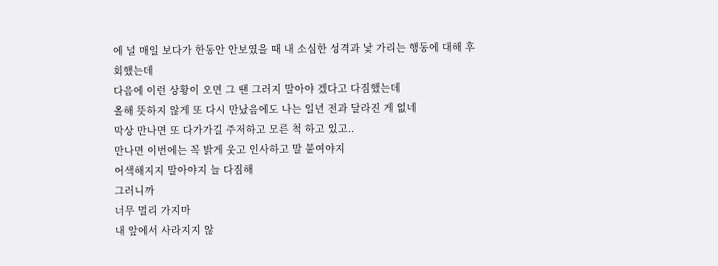에 널 매일 보다가 한동안 안보였을 때 내 소심한 성격과 낯 가리는 행동에 대해 후회했는데
다음에 이런 상황이 오면 그 땐 그러지 말아야 겠다고 다짐했는데
올해 뜻하지 않게 또 다시 만났음에도 나는 일년 전과 달라진 게 없네
막상 만나면 또 다가가길 주저하고 모른 척 하고 있고..
만나면 이번에는 꼭 밝게 웃고 인사하고 말 붙여야지
어색해지지 말아야지 늘 다짐해
그러니까
너무 멀리 가지마
내 앞에서 사라지지 않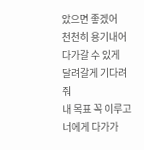았으면 좋겠어
천천히 용기내어 다가갈 수 있게
달려갈게 기다려줘
내 목표 꼭 이루고 너에게 다가가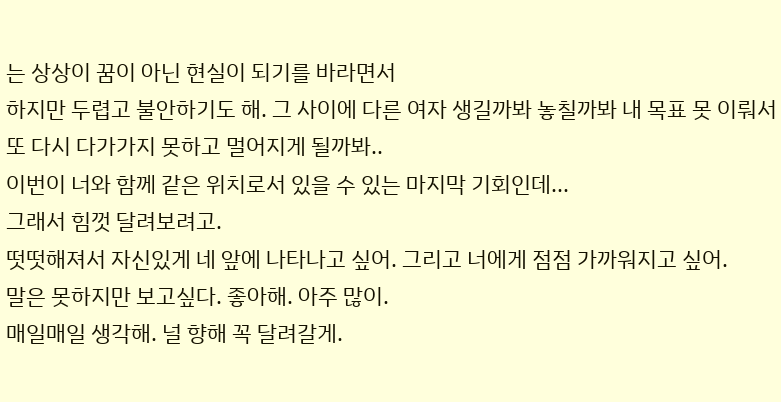는 상상이 꿈이 아닌 현실이 되기를 바라면서
하지만 두렵고 불안하기도 해. 그 사이에 다른 여자 생길까봐 놓칠까봐 내 목표 못 이뤄서 또 다시 다가가지 못하고 멀어지게 될까봐..
이번이 너와 함께 같은 위치로서 있을 수 있는 마지막 기회인데...
그래서 힘껏 달려보려고.
떳떳해져서 자신있게 네 앞에 나타나고 싶어. 그리고 너에게 점점 가까워지고 싶어.
말은 못하지만 보고싶다. 좋아해. 아주 많이.
매일매일 생각해. 널 향해 꼭 달려갈게.